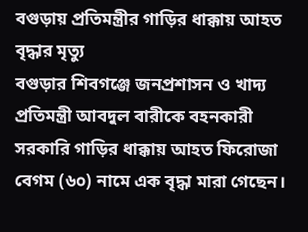বগুড়ায় প্রতিমন্ত্রীর গাড়ির ধাক্কায় আহত বৃদ্ধার মৃত্যু
বগুড়ার শিবগঞ্জে জনপ্রশাসন ও খাদ্য প্রতিমন্ত্রী আবদুল বারীকে বহনকারী সরকারি গাড়ির ধাক্কায় আহত ফিরোজা বেগম (৬০) নামে এক বৃদ্ধা মারা গেছেন।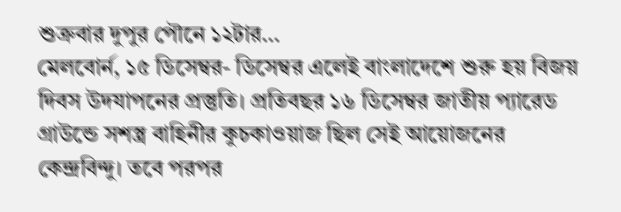শুক্রবার দুপুর পৌনে ১২টার…
মেলবোর্ন, ১৫ ডিসেম্বর- ডিসেম্বর এলেই বাংলাদেশে শুরু হয় বিজয় দিবস উদযাপনের প্রস্তুতি। প্রতিবছর ১৬ ডিসেম্বর জাতীয় প্যারেড গ্রাউন্ডে সশস্ত্র বাহিনীর কুচকাওয়াজ ছিল সেই আয়োজনের কেন্দ্রবিন্দু। তবে পরপর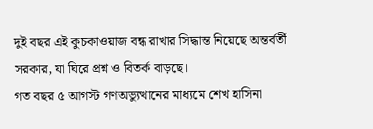দুই বছর এই কুচকাওয়াজ বন্ধ রাখার সিদ্ধান্ত নিয়েছে অন্তর্বর্তী সরকার, যা ঘিরে প্রশ্ন ও বিতর্ক বাড়ছে।
গত বছর ৫ আগস্ট গণঅভ্যুত্থানের মাধ্যমে শেখ হাসিনা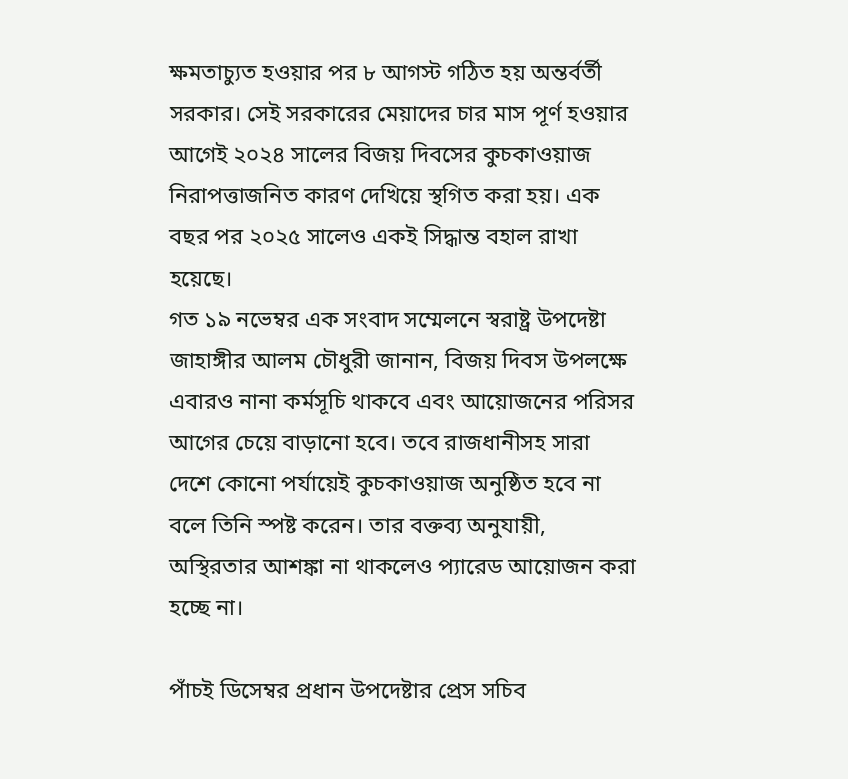ক্ষমতাচ্যুত হওয়ার পর ৮ আগস্ট গঠিত হয় অন্তর্বর্তী সরকার। সেই সরকারের মেয়াদের চার মাস পূর্ণ হওয়ার আগেই ২০২৪ সালের বিজয় দিবসের কুচকাওয়াজ নিরাপত্তাজনিত কারণ দেখিয়ে স্থগিত করা হয়। এক বছর পর ২০২৫ সালেও একই সিদ্ধান্ত বহাল রাখা হয়েছে।
গত ১৯ নভেম্বর এক সংবাদ সম্মেলনে স্বরাষ্ট্র উপদেষ্টা জাহাঙ্গীর আলম চৌধুরী জানান, বিজয় দিবস উপলক্ষে এবারও নানা কর্মসূচি থাকবে এবং আয়োজনের পরিসর আগের চেয়ে বাড়ানো হবে। তবে রাজধানীসহ সারা দেশে কোনো পর্যায়েই কুচকাওয়াজ অনুষ্ঠিত হবে না বলে তিনি স্পষ্ট করেন। তার বক্তব্য অনুযায়ী, অস্থিরতার আশঙ্কা না থাকলেও প্যারেড আয়োজন করা হচ্ছে না।

পাঁচই ডিসেম্বর প্রধান উপদেষ্টার প্রেস সচিব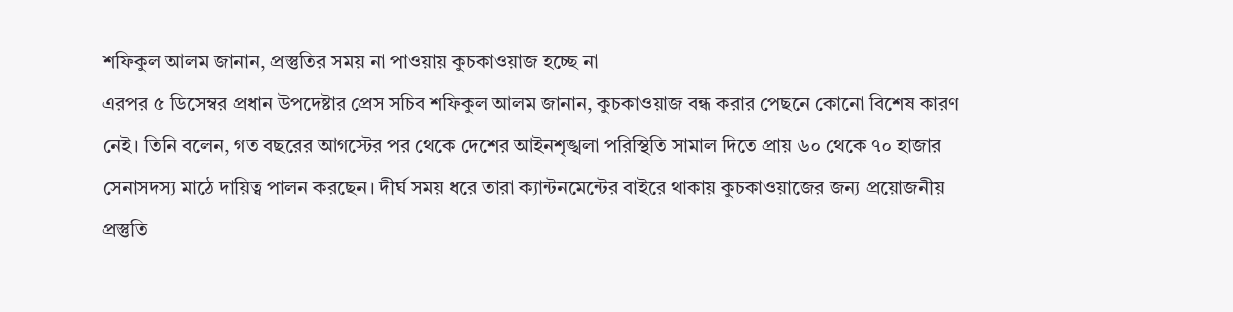শফিকুল আলম জানান, প্রস্তুতির সময় না পাওয়ায় কুচকাওয়াজ হচ্ছে না
এরপর ৫ ডিসেম্বর প্রধান উপদেষ্টার প্রেস সচিব শফিকুল আলম জানান, কুচকাওয়াজ বন্ধ করার পেছনে কোনো বিশেষ কারণ নেই। তিনি বলেন, গত বছরের আগস্টের পর থেকে দেশের আইনশৃঙ্খলা পরিস্থিতি সামাল দিতে প্রায় ৬০ থেকে ৭০ হাজার সেনাসদস্য মাঠে দায়িত্ব পালন করছেন। দীর্ঘ সময় ধরে তারা ক্যান্টনমেন্টের বাইরে থাকায় কুচকাওয়াজের জন্য প্রয়োজনীয় প্রস্তুতি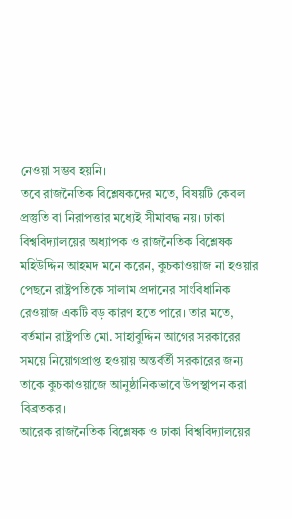নেওয়া সম্ভব হয়নি।
তবে রাজনৈতিক বিশ্লেষকদের মতে, বিষয়টি কেবল প্রস্তুতি বা নিরাপত্তার মধ্যেই সীমাবদ্ধ নয়। ঢাকা বিশ্ববিদ্যালয়ের অধ্যাপক ও রাজনৈতিক বিশ্লেষক মহিউদ্দিন আহমদ মনে করেন, কুচকাওয়াজ না হওয়ার পেছনে রাষ্ট্রপতিকে সালাম প্রদানের সাংবিধানিক রেওয়াজ একটি বড় কারণ হতে পারে। তার মতে, বর্তমান রাষ্ট্রপতি মো. সাহাবুদ্দিন আগের সরকারের সময়ে নিয়োগপ্রাপ্ত হওয়ায় অন্তর্বর্তী সরকারের জন্য তাকে কুচকাওয়াজে আনুষ্ঠানিকভাবে উপস্থাপন করা বিব্রতকর।
আরেক রাজনৈতিক বিশ্লেষক ও ঢাকা বিশ্ববিদ্যালয়ের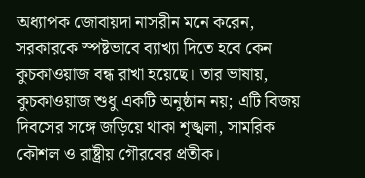অধ্যাপক জোবায়দা নাসরীন মনে করেন, সরকারকে স্পষ্টভাবে ব্যাখ্যা দিতে হবে কেন কুচকাওয়াজ বন্ধ রাখা হয়েছে। তার ভাষায়, কুচকাওয়াজ শুধু একটি অনুষ্ঠান নয়; এটি বিজয় দিবসের সঙ্গে জড়িয়ে থাকা শৃঙ্খলা, সামরিক কৌশল ও রাষ্ট্রীয় গৌরবের প্রতীক।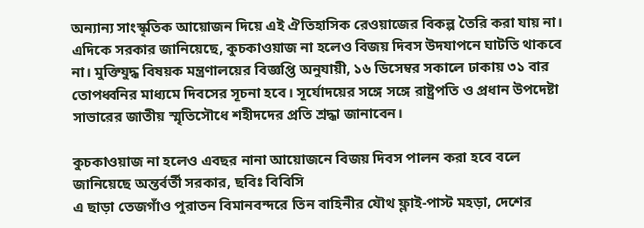অন্যান্য সাংস্কৃতিক আয়োজন দিয়ে এই ঐতিহাসিক রেওয়াজের বিকল্প তৈরি করা যায় না।
এদিকে সরকার জানিয়েছে, কুচকাওয়াজ না হলেও বিজয় দিবস উদযাপনে ঘাটতি থাকবে না। মুক্তিযুদ্ধ বিষয়ক মন্ত্রণালয়ের বিজ্ঞপ্তি অনুযায়ী, ১৬ ডিসেম্বর সকালে ঢাকায় ৩১ বার তোপধ্বনির মাধ্যমে দিবসের সূচনা হবে। সূর্যোদয়ের সঙ্গে সঙ্গে রাষ্ট্রপতি ও প্রধান উপদেষ্টা সাভারের জাতীয় স্মৃতিসৌধে শহীদদের প্রতি শ্রদ্ধা জানাবেন।

কুচকাওয়াজ না হলেও এবছর নানা আয়োজনে বিজয় দিবস পালন করা হবে বলে জানিয়েছে অন্তর্বর্তী সরকার, ছবিঃ বিবিসি
এ ছাড়া তেজগাঁও পুরাতন বিমানবন্দরে তিন বাহিনীর যৌথ ফ্লাই-পাস্ট মহড়া, দেশের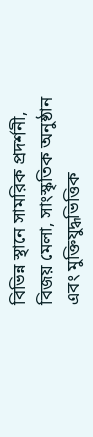বিভিন্ন স্থানে সামরিক প্রদর্শনী, বিজয় মেলা, সাংস্কৃতিক অনুষ্ঠান এবং মুক্তিযুদ্ধভিত্তিক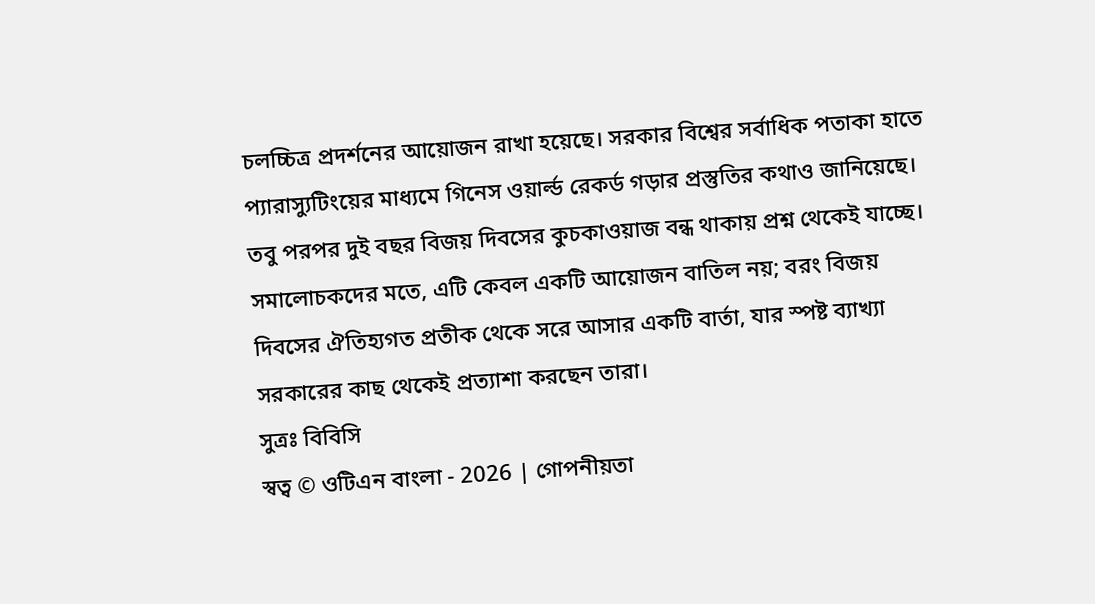চলচ্চিত্র প্রদর্শনের আয়োজন রাখা হয়েছে। সরকার বিশ্বের সর্বাধিক পতাকা হাতে প্যারাস্যুটিংয়ের মাধ্যমে গিনেস ওয়ার্ল্ড রেকর্ড গড়ার প্রস্তুতির কথাও জানিয়েছে।
তবু পরপর দুই বছর বিজয় দিবসের কুচকাওয়াজ বন্ধ থাকায় প্রশ্ন থেকেই যাচ্ছে। সমালোচকদের মতে, এটি কেবল একটি আয়োজন বাতিল নয়; বরং বিজয় দিবসের ঐতিহ্যগত প্রতীক থেকে সরে আসার একটি বার্তা, যার স্পষ্ট ব্যাখ্যা সরকারের কাছ থেকেই প্রত্যাশা করছেন তারা।
সুত্রঃ বিবিসি
স্বত্ব © ওটিএন বাংলা - 2026 | গোপনীয়তা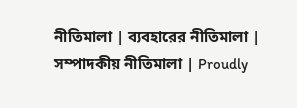নীতিমালা | ব্যবহারের নীতিমালা | সম্পাদকীয় নীতিমালা | Proudly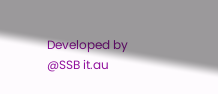Developed by @SSB it.au